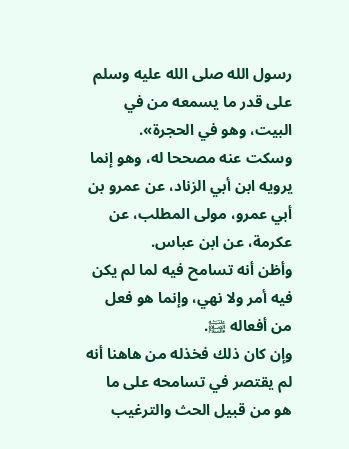رسول الله صلى الله عليه وسلم على قدر ما يسمعه من في البيت، وهو في الحجرة».
وسكت عنه مصححا له، وهو إنما يرويه ابن أبي الزناد، عن عمرو بن أبي عمرو، مولى المطلب، عن عكرمة، عن ابن عباس.
وأظن أنه تسامح فيه لما لم يكن فيه أمر ولا نهي، وإنما هو فعل من أفعاله ﵊.
وإن كان ذلك فخذله من هاهنا أنه لم يقتصر في تسامحه على ما هو من قبيل الحث والترغيب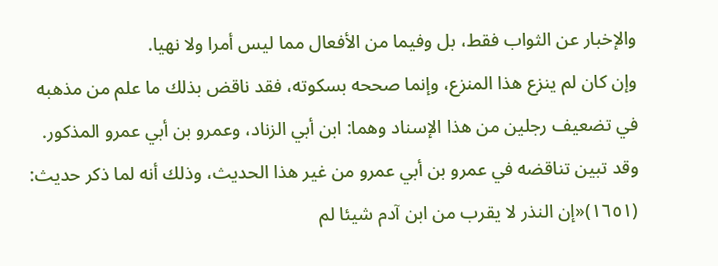والإخبار عن الثواب فقط، بل وفيما من الأفعال مما ليس أمرا ولا نهيا.
وإن كان لم ينزع هذا المنزع، وإنما صححه بسكوته، فقد ناقض بذلك ما علم من مذهبه في تضعيف رجلين من هذا الإسناد وهما: ابن أبي الزناد، وعمرو بن أبي عمرو المذكور.
وقد تبين تناقضه في عمرو بن أبي عمرو من غير هذا الحديث، وذلك أنه لما ذكر حديث:
(١٦٥١)«إن النذر لا يقرب من ابن آدم شيئا لم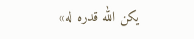يكن الله قدره له»